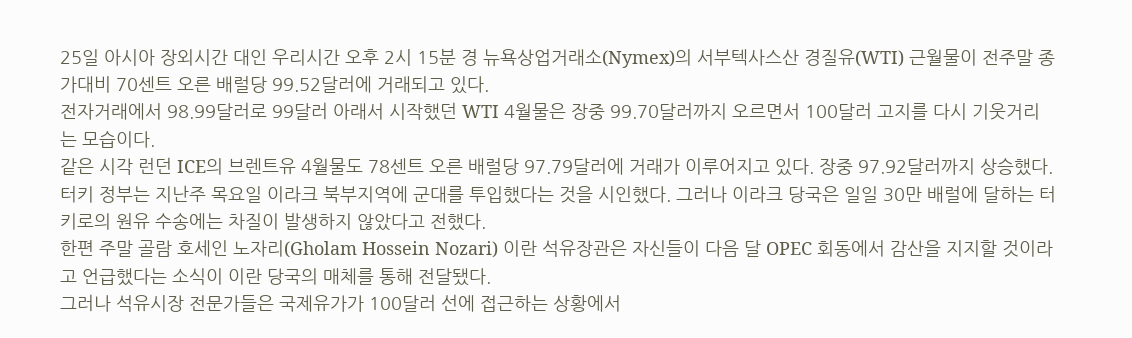25일 아시아 장외시간 대인 우리시간 오후 2시 15분 경 뉴욕상업거래소(Nymex)의 서부텍사스산 경질유(WTI) 근월물이 전주말 종가대비 70센트 오른 배럴당 99.52달러에 거래되고 있다.
전자거래에서 98.99달러로 99달러 아래서 시작했던 WTI 4월물은 장중 99.70달러까지 오르면서 100달러 고지를 다시 기웃거리는 모습이다.
같은 시각 런던 ICE의 브렌트유 4월물도 78센트 오른 배럴당 97.79달러에 거래가 이루어지고 있다. 장중 97.92달러까지 상승했다.
터키 정부는 지난주 목요일 이라크 북부지역에 군대를 투입했다는 것을 시인했다. 그러나 이라크 당국은 일일 30만 배럴에 달하는 터키로의 원유 수송에는 차질이 발생하지 않았다고 전했다.
한편 주말 골람 호세인 노자리(Gholam Hossein Nozari) 이란 석유장관은 자신들이 다음 달 OPEC 회동에서 감산을 지지할 것이라고 언급했다는 소식이 이란 당국의 매체를 통해 전달됐다.
그러나 석유시장 전문가들은 국제유가가 100달러 선에 접근하는 상황에서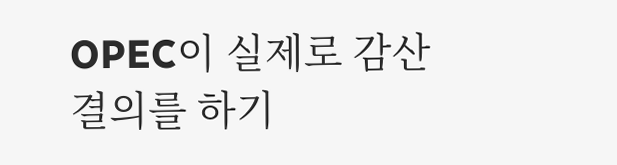OPEC이 실제로 감산 결의를 하기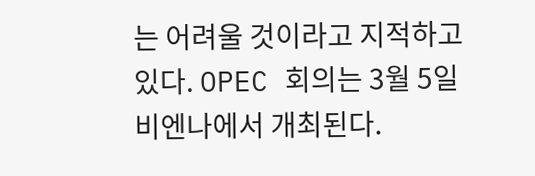는 어려울 것이라고 지적하고 있다. OPEC 회의는 3월 5일 비엔나에서 개최된다.